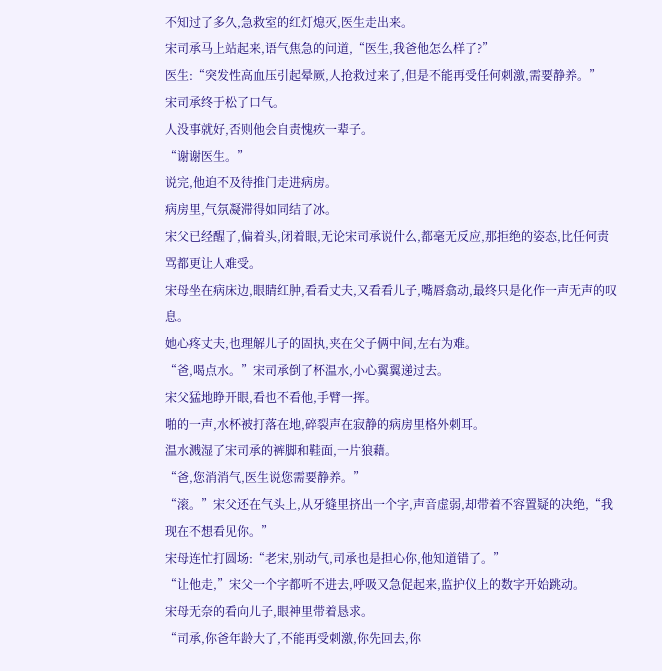不知过了多久,急救室的红灯熄灭,医生走出来。
宋司承马上站起来,语气焦急的问道,“医生,我爸他怎么样了?”
医生:“突发性高血压引起晕厥,人抢救过来了,但是不能再受任何刺激,需要静养。”
宋司承终于松了口气。
人没事就好,否则他会自责愧疚一辈子。
“谢谢医生。”
说完,他迫不及待推门走进病房。
病房里,气氛凝滞得如同结了冰。
宋父已经醒了,偏着头,闭着眼,无论宋司承说什么,都毫无反应,那拒绝的姿态,比任何责骂都更让人难受。
宋母坐在病床边,眼睛红肿,看看丈夫,又看看儿子,嘴唇翕动,最终只是化作一声无声的叹息。
她心疼丈夫,也理解儿子的固执,夹在父子俩中间,左右为难。
“爸,喝点水。”宋司承倒了杯温水,小心翼翼递过去。
宋父猛地睁开眼,看也不看他,手臂一挥。
啪的一声,水杯被打落在地,碎裂声在寂静的病房里格外刺耳。
温水溅湿了宋司承的裤脚和鞋面,一片狼藉。
“爸,您消消气,医生说您需要静养。”
“滚。”宋父还在气头上,从牙缝里挤出一个字,声音虚弱,却带着不容置疑的决绝,“我现在不想看见你。”
宋母连忙打圆场:“老宋,别动气,司承也是担心你,他知道错了。”
“让他走,”宋父一个字都听不进去,呼吸又急促起来,监护仪上的数字开始跳动。
宋母无奈的看向儿子,眼神里带着恳求。
“司承,你爸年龄大了,不能再受刺激,你先回去,你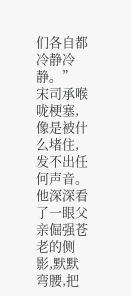们各自都冷静冷静。”
宋司承喉咙梗塞,像是被什么堵住,发不出任何声音。
他深深看了一眼父亲倔强苍老的侧影,默默弯腰,把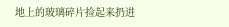地上的玻璃碎片捡起来扔进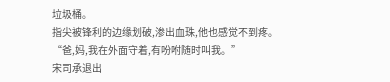垃圾桶。
指尖被锋利的边缘划破,渗出血珠,他也感觉不到疼。
“爸,妈,我在外面守着,有吩咐随时叫我。”
宋司承退出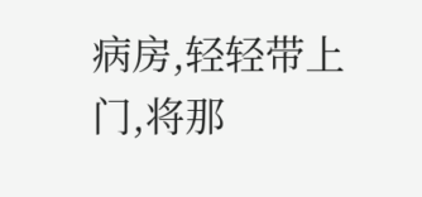病房,轻轻带上门,将那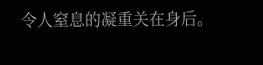令人窒息的凝重关在身后。